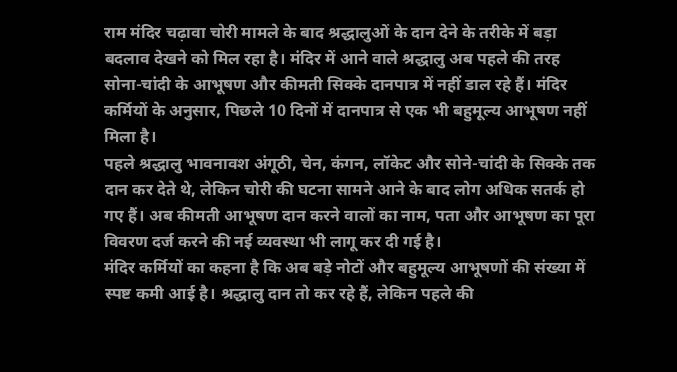राम मंदिर चढ़ावा चोरी मामले के बाद श्रद्धालुओं के दान देने के तरीके में बड़ा बदलाव देखने को मिल रहा है। मंदिर में आने वाले श्रद्धालु अब पहले की तरह सोना-चांदी के आभूषण और कीमती सिक्के दानपात्र में नहीं डाल रहे हैं। मंदिर कर्मियों के अनुसार, पिछले 10 दिनों में दानपात्र से एक भी बहुमूल्य आभूषण नहीं मिला है।
पहले श्रद्धालु भावनावश अंगूठी, चेन, कंगन, लॉकेट और सोने-चांदी के सिक्के तक दान कर देते थे, लेकिन चोरी की घटना सामने आने के बाद लोग अधिक सतर्क हो गए हैं। अब कीमती आभूषण दान करने वालों का नाम, पता और आभूषण का पूरा विवरण दर्ज करने की नई व्यवस्था भी लागू कर दी गई है।
मंदिर कर्मियों का कहना है कि अब बड़े नोटों और बहुमूल्य आभूषणों की संख्या में स्पष्ट कमी आई है। श्रद्धालु दान तो कर रहे हैं, लेकिन पहले की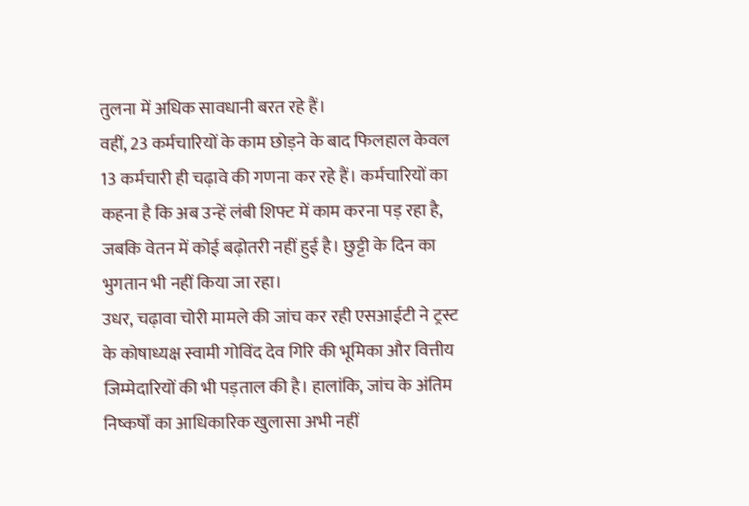तुलना में अधिक सावधानी बरत रहे हैं।
वहीं, 23 कर्मचारियों के काम छोड़ने के बाद फिलहाल केवल 13 कर्मचारी ही चढ़ावे की गणना कर रहे हैं। कर्मचारियों का कहना है कि अब उन्हें लंबी शिफ्ट में काम करना पड़ रहा है, जबकि वेतन में कोई बढ़ोतरी नहीं हुई है। छुट्टी के दिन का भुगतान भी नहीं किया जा रहा।
उधर, चढ़ावा चोरी मामले की जांच कर रही एसआईटी ने ट्रस्ट के कोषाध्यक्ष स्वामी गोविंद देव गिरि की भूमिका और वित्तीय जिम्मेदारियों की भी पड़ताल की है। हालांकि, जांच के अंतिम निष्कर्षों का आधिकारिक खुलासा अभी नहीं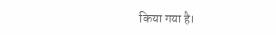किया गया है।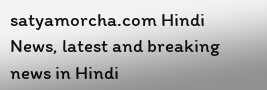satyamorcha.com Hindi News, latest and breaking news in Hindi